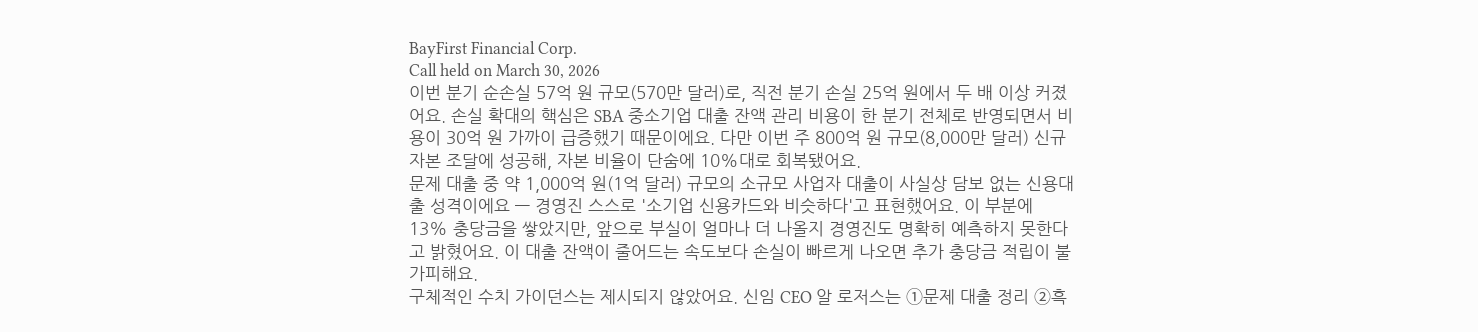BayFirst Financial Corp.
Call held on March 30, 2026
이번 분기 순손실 57억 원 규모(570만 달러)로, 직전 분기 손실 25억 원에서 두 배 이상 커졌어요. 손실 확대의 핵심은 SBA 중소기업 대출 잔액 관리 비용이 한 분기 전체로 반영되면서 비용이 30억 원 가까이 급증했기 때문이에요. 다만 이번 주 800억 원 규모(8,000만 달러) 신규 자본 조달에 성공해, 자본 비율이 단숨에 10%대로 회복됐어요.
문제 대출 중 약 1,000억 원(1억 달러) 규모의 소규모 사업자 대출이 사실상 담보 없는 신용대출 성격이에요 — 경영진 스스로 '소기업 신용카드와 비슷하다'고 표현했어요. 이 부분에 13% 충당금을 쌓았지만, 앞으로 부실이 얼마나 더 나올지 경영진도 명확히 예측하지 못한다고 밝혔어요. 이 대출 잔액이 줄어드는 속도보다 손실이 빠르게 나오면 추가 충당금 적립이 불가피해요.
구체적인 수치 가이던스는 제시되지 않았어요. 신임 CEO 알 로저스는 ①문제 대출 정리 ②흑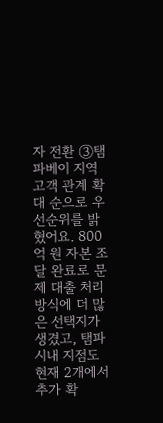자 전환 ③탬파베이 지역 고객 관계 확대 순으로 우선순위를 밝혔어요. 800억 원 자본 조달 완료로 문제 대출 처리 방식에 더 많은 선택지가 생겼고, 탬파 시내 지점도 현재 2개에서 추가 확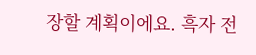장할 계획이에요. 흑자 전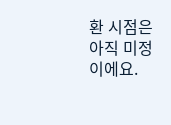환 시점은 아직 미정이에요.